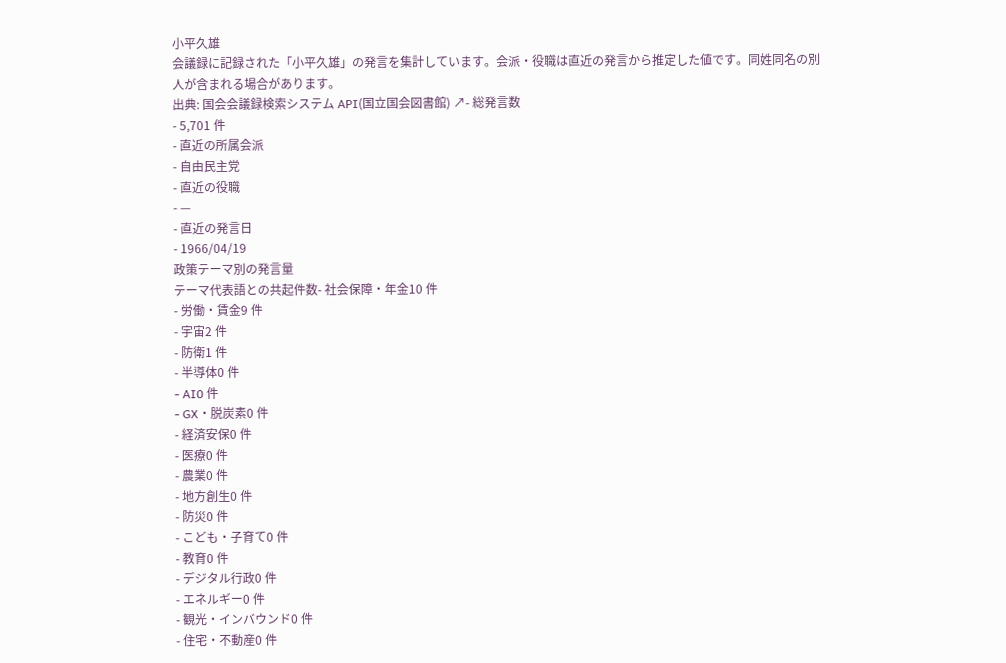小平久雄
会議録に記録された「小平久雄」の発言を集計しています。会派・役職は直近の発言から推定した値です。同姓同名の別人が含まれる場合があります。
出典: 国会会議録検索システム API(国立国会図書館) ↗- 総発言数
- 5,701 件
- 直近の所属会派
- 自由民主党
- 直近の役職
- —
- 直近の発言日
- 1966/04/19
政策テーマ別の発言量
テーマ代表語との共起件数- 社会保障・年金10 件
- 労働・賃金9 件
- 宇宙2 件
- 防衛1 件
- 半導体0 件
- AI0 件
- GX・脱炭素0 件
- 経済安保0 件
- 医療0 件
- 農業0 件
- 地方創生0 件
- 防災0 件
- こども・子育て0 件
- 教育0 件
- デジタル行政0 件
- エネルギー0 件
- 観光・インバウンド0 件
- 住宅・不動産0 件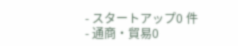- スタートアップ0 件
- 通商・貿易0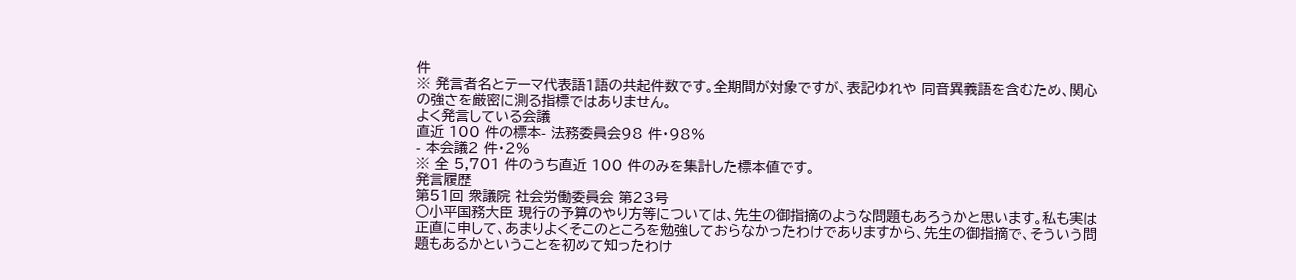件
※ 発言者名とテーマ代表語1語の共起件数です。全期間が対象ですが、表記ゆれや 同音異義語を含むため、関心の強さを厳密に測る指標ではありません。
よく発言している会議
直近 100 件の標本- 法務委員会98 件・98%
- 本会議2 件・2%
※ 全 5,701 件のうち直近 100 件のみを集計した標本値です。
発言履歴
第51回 衆議院 社会労働委員会 第23号
○小平国務大臣 現行の予算のやり方等については、先生の御指摘のような問題もあろうかと思います。私も実は正直に申して、あまりよくそこのところを勉強しておらなかったわけでありますから、先生の御指摘で、そういう問題もあるかということを初めて知ったわけ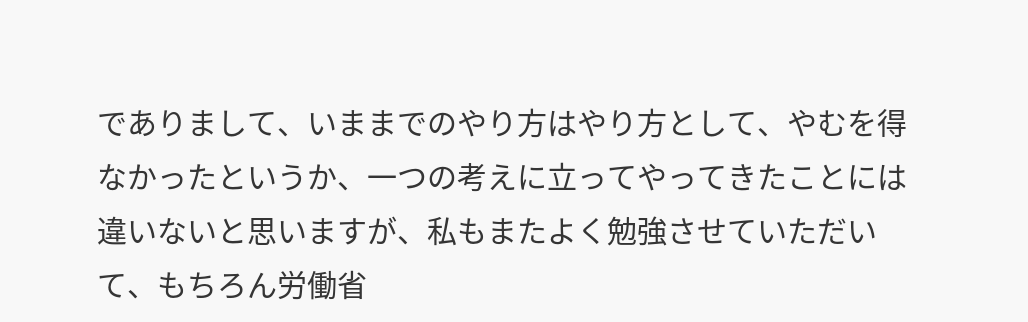でありまして、いままでのやり方はやり方として、やむを得なかったというか、一つの考えに立ってやってきたことには違いないと思いますが、私もまたよく勉強させていただいて、もちろん労働省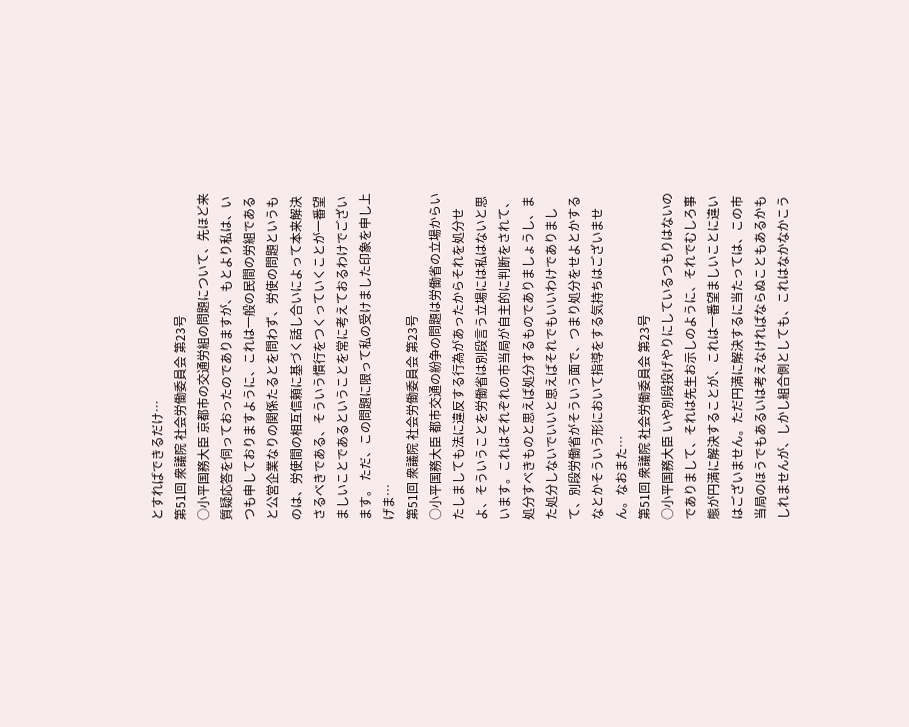とすればできるだけ…
第51回 衆議院 社会労働委員会 第23号
○小平国務大臣 京都市の交通労組の問題について、先ほど来質疑応答を伺っておったのでありますが、もとより私は、いつも申しておりますように、これは一般の民間の労組であると公営企業なりの関係たるとを問わず、労使の問題というものは、労使間の相互信頼に基づく話し合いによって本来解決さるべきである、そういう慣行をつくっていくことが一番望ましいことであるということを常に考えておるわけでございます。 ただ、この問題に限って私の受けました印象を申し上げま…
第51回 衆議院 社会労働委員会 第23号
○小平国務大臣 都市交通の紛争の問題は労働省の立場からいたしましても法に違反する行為があったからそれを処分せよ、そういうことを労働省は別段言う立場には私はないと思います。これはそれぞれの市当局が自主的に判断をされて、処分すべきものと思えば処分するものでありましょうし、また処分しないでいいと思えばそれでもいいわけでありまして、別段労働省がそういう面で、つまり処分をせよとかするなとかそういう形において指導をする気持ちはございません。なおまた…
第51回 衆議院 社会労働委員会 第23号
○小平国務大臣 いや別段投げやりにしているつもりはないのでありまして、それは先生お示しのように、それでむしろ事態が円満に解決することが、これは一番望ましいことに違いはございません。ただ円満に解決するに当たっては、この市当局のほうでもあるいは考えなければならぬこともあるかもしれませんが、しかし組合側としても、これはなかなかこう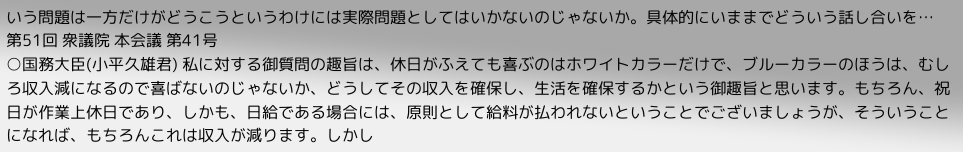いう問題は一方だけがどうこうというわけには実際問題としてはいかないのじゃないか。具体的にいままでどういう話し合いを…
第51回 衆議院 本会議 第41号
○国務大臣(小平久雄君) 私に対する御質問の趣旨は、休日がふえても喜ぶのはホワイトカラーだけで、ブルーカラーのほうは、むしろ収入減になるので喜ばないのじゃないか、どうしてその収入を確保し、生活を確保するかという御趣旨と思います。もちろん、祝日が作業上休日であり、しかも、日給である場合には、原則として給料が払われないということでございましょうが、そういうことになれば、もちろんこれは収入が減ります。しかし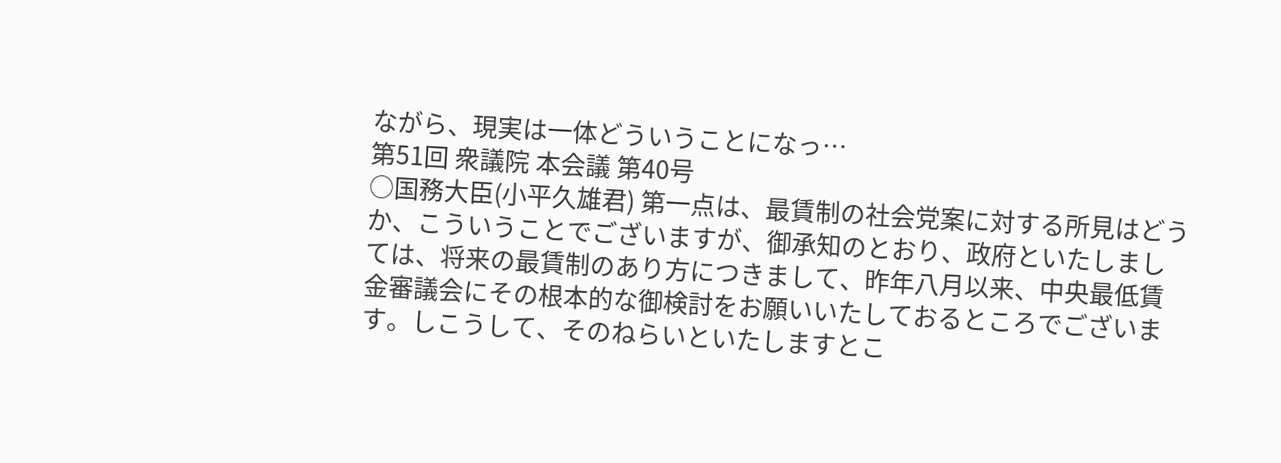ながら、現実は一体どういうことになっ…
第51回 衆議院 本会議 第40号
○国務大臣(小平久雄君) 第一点は、最賃制の社会党案に対する所見はどうか、こういうことでございますが、御承知のとおり、政府といたしましては、将来の最賃制のあり方につきまして、昨年八月以来、中央最低賃金審議会にその根本的な御検討をお願いいたしておるところでございます。しこうして、そのねらいといたしますとこ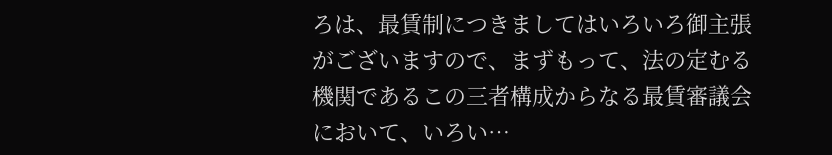ろは、最賃制につきましてはいろいろ御主張がございますので、まずもって、法の定むる機関であるこの三者構成からなる最賃審議会において、いろい…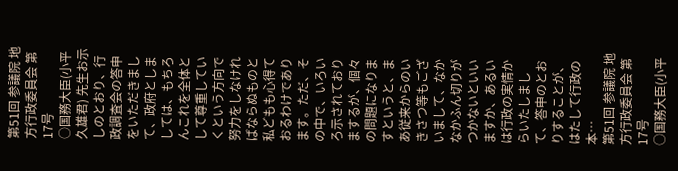第51回 参議院 地方行政委員会 第17号
○国務大臣(小平久雄君) 先生お示しのとおり、行政調査会の答申をいただきまして、政府としましては、もちろんこれを全体として尊重していくという方向で努力をしなければならぬものと私どもも心得ておるわけであります。ただ、その中で、いろいろ示されておりまするが、個々の問題になりますというと、まあ従来からのいきさつ等もございまして、なかなかふん切りがつかないといいますか、あるいは行政の実情からいたしまして、答申のとおりすることが、はたして行政の本…
第51回 参議院 地方行政委員会 第17号
○国務大臣(小平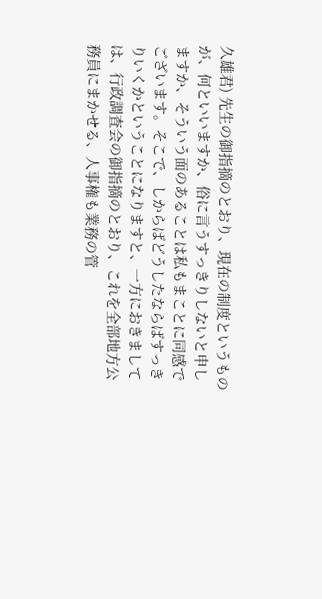久雄君) 先生の御指摘のとおり、現在の制度というものが、何といいますか、俗に言うすっきりしないと申しますか、そういう面のあることは私もまことに同感でございます。そこで、しからばどうしたならばすっきりいくかということになりますと、一方におきましては、行政調査会の御指摘のとおり、これを全部地方公務員にまかせる、人事権も業務の管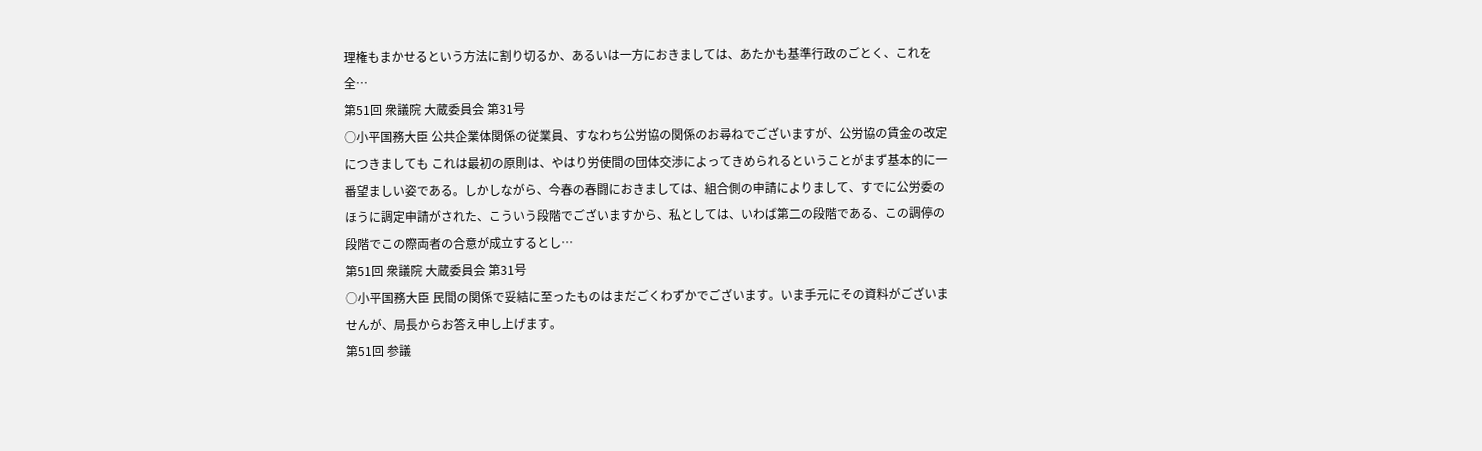理権もまかせるという方法に割り切るか、あるいは一方におきましては、あたかも基準行政のごとく、これを全…
第51回 衆議院 大蔵委員会 第31号
○小平国務大臣 公共企業体関係の従業員、すなわち公労協の関係のお尋ねでございますが、公労協の賃金の改定につきましても これは最初の原則は、やはり労使間の団体交渉によってきめられるということがまず基本的に一番望ましい姿である。しかしながら、今春の春闘におきましては、組合側の申請によりまして、すでに公労委のほうに調定申請がされた、こういう段階でございますから、私としては、いわば第二の段階である、この調停の段階でこの際両者の合意が成立するとし…
第51回 衆議院 大蔵委員会 第31号
○小平国務大臣 民間の関係で妥結に至ったものはまだごくわずかでございます。いま手元にその資料がございませんが、局長からお答え申し上げます。
第51回 参議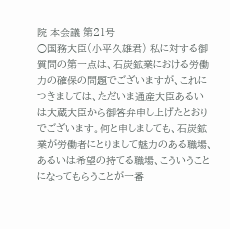院 本会議 第21号
○国務大臣(小平久雄君) 私に対する御質問の第一点は、石炭鉱業における労働力の確保の問題でございますが、これにつきましては、ただいま通産大臣あるいは大蔵大臣から御答弁申し上げたとおりでございます。何と申しましても、石炭鉱業が労働者にとりまして魅力のある職場、あるいは希望の持てる職場、こういうことになってもらうことが一番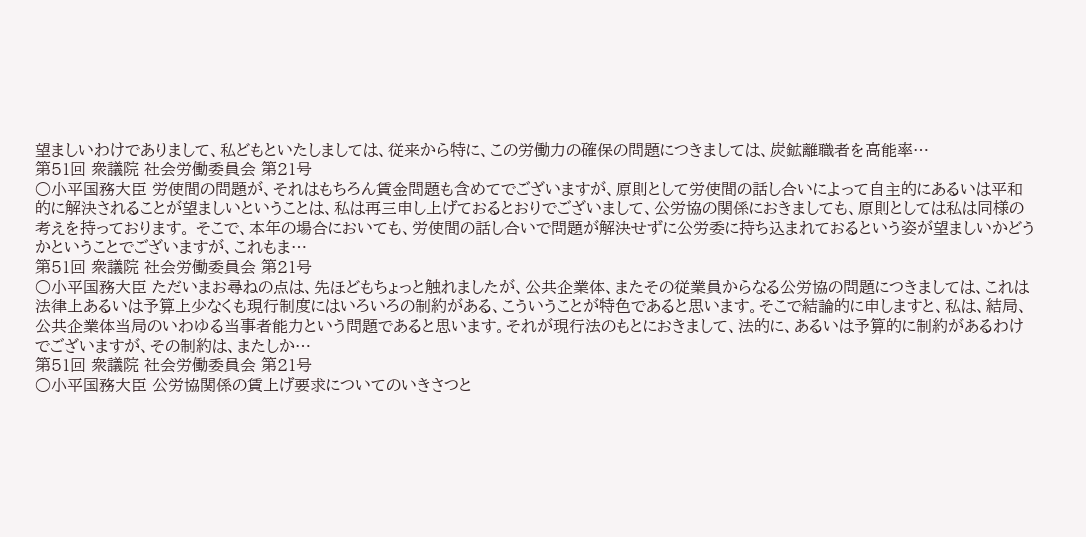望ましいわけでありまして、私どもといたしましては、従来から特に、この労働力の確保の問題につきましては、炭鉱離職者を高能率…
第51回 衆議院 社会労働委員会 第21号
○小平国務大臣 労使間の問題が、それはもちろん賃金問題も含めてでございますが、原則として労使間の話し合いによって自主的にあるいは平和的に解決されることが望ましいということは、私は再三申し上げておるとおりでございまして、公労協の関係におきましても、原則としては私は同様の考えを持っております。 そこで、本年の場合においても、労使間の話し合いで問題が解決せずに公労委に持ち込まれておるという姿が望ましいかどうかということでございますが、これもま…
第51回 衆議院 社会労働委員会 第21号
○小平国務大臣 ただいまお尋ねの点は、先ほどもちょっと触れましたが、公共企業体、またその従業員からなる公労協の問題につきましては、これは法律上あるいは予算上少なくも現行制度にはいろいろの制約がある、こういうことが特色であると思います。そこで結論的に申しますと、私は、結局、公共企業体当局のいわゆる当事者能力という問題であると思います。それが現行法のもとにおきまして、法的に、あるいは予算的に制約があるわけでございますが、その制約は、またしか…
第51回 衆議院 社会労働委員会 第21号
○小平国務大臣 公労協関係の賃上げ要求についてのいきさつと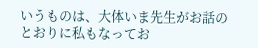いうものは、大体いま先生がお話のとおりに私もなってお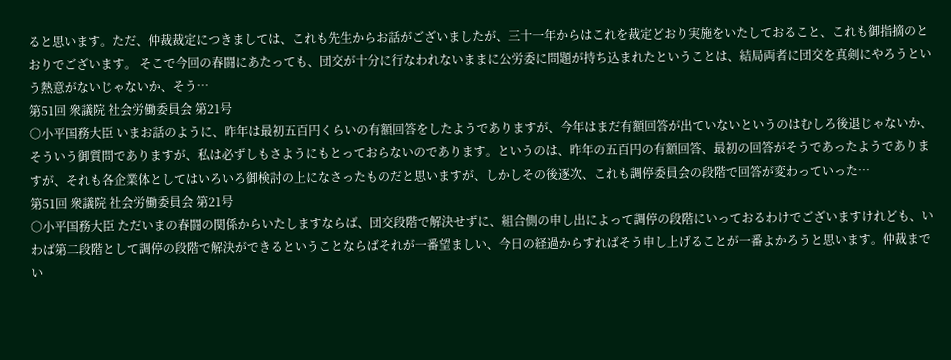ると思います。ただ、仲裁裁定につきましては、これも先生からお話がございましたが、三十一年からはこれを裁定どおり実施をいたしておること、これも御指摘のとおりでございます。 そこで今回の春闘にあたっても、団交が十分に行なわれないままに公労委に問題が持ち込まれたということは、結局両者に団交を真剣にやろうという熱意がないじゃないか、そう…
第51回 衆議院 社会労働委員会 第21号
○小平国務大臣 いまお話のように、昨年は最初五百円くらいの有額回答をしたようでありますが、今年はまだ有額回答が出ていないというのはむしろ後退じゃないか、そういう御質問でありますが、私は必ずしもさようにもとっておらないのであります。というのは、昨年の五百円の有額回答、最初の回答がそうであったようでありますが、それも各企業体としてはいろいろ御検討の上になさったものだと思いますが、しかしその後逐次、これも調停委員会の段階で回答が変わっていった…
第51回 衆議院 社会労働委員会 第21号
○小平国務大臣 ただいまの春闘の関係からいたしますならば、団交段階で解決せずに、組合側の申し出によって調停の段階にいっておるわけでございますけれども、いわば第二段階として調停の段階で解決ができるということならばそれが一番望ましい、今日の経過からすればそう申し上げることが一番よかろうと思います。仲裁までい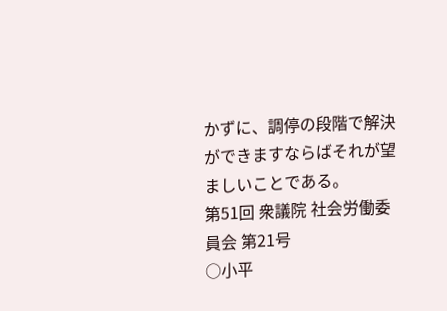かずに、調停の段階で解決ができますならばそれが望ましいことである。
第51回 衆議院 社会労働委員会 第21号
○小平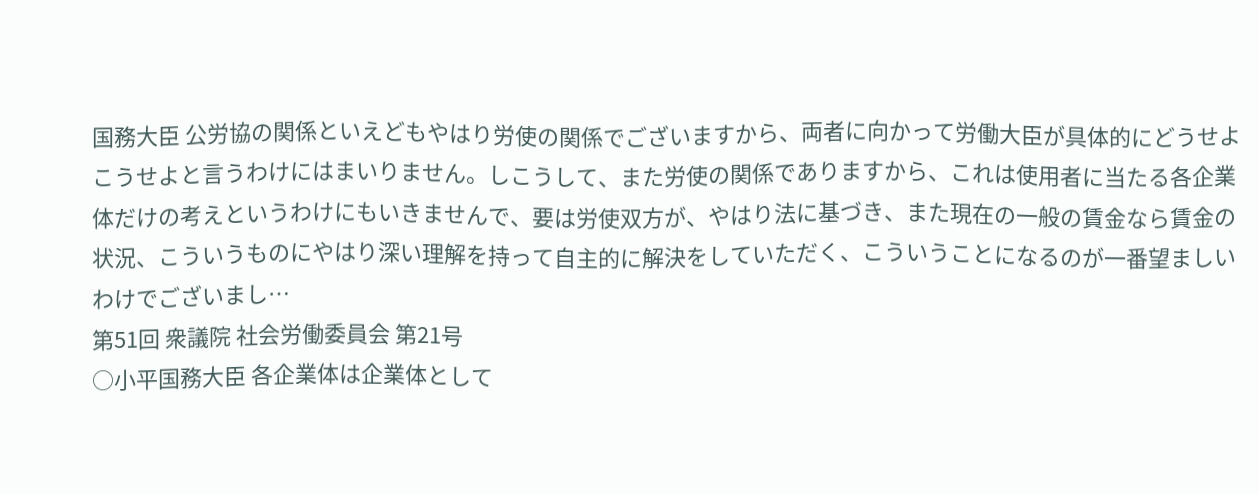国務大臣 公労協の関係といえどもやはり労使の関係でございますから、両者に向かって労働大臣が具体的にどうせよこうせよと言うわけにはまいりません。しこうして、また労使の関係でありますから、これは使用者に当たる各企業体だけの考えというわけにもいきませんで、要は労使双方が、やはり法に基づき、また現在の一般の賃金なら賃金の状況、こういうものにやはり深い理解を持って自主的に解決をしていただく、こういうことになるのが一番望ましいわけでございまし…
第51回 衆議院 社会労働委員会 第21号
○小平国務大臣 各企業体は企業体として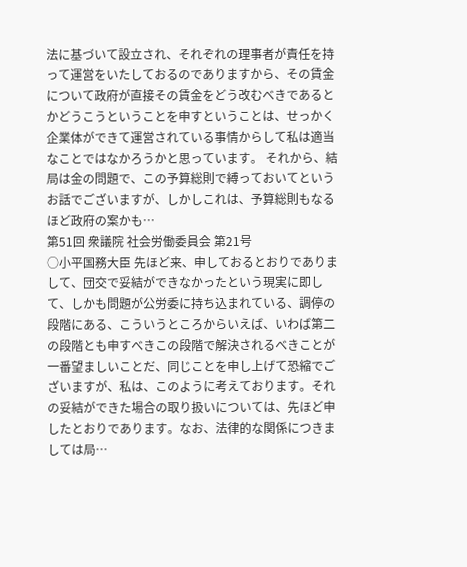法に基づいて設立され、それぞれの理事者が責任を持って運営をいたしておるのでありますから、その賃金について政府が直接その賃金をどう改むべきであるとかどうこうということを申すということは、せっかく企業体ができて運営されている事情からして私は適当なことではなかろうかと思っています。 それから、結局は金の問題で、この予算総則で縛っておいてというお話でございますが、しかしこれは、予算総則もなるほど政府の案かも…
第51回 衆議院 社会労働委員会 第21号
○小平国務大臣 先ほど来、申しておるとおりでありまして、団交で妥結ができなかったという現実に即して、しかも問題が公労委に持ち込まれている、調停の段階にある、こういうところからいえば、いわば第二の段階とも申すべきこの段階で解決されるべきことが一番望ましいことだ、同じことを申し上げて恐縮でございますが、私は、このように考えております。それの妥結ができた場合の取り扱いについては、先ほど申したとおりであります。なお、法律的な関係につきましては局…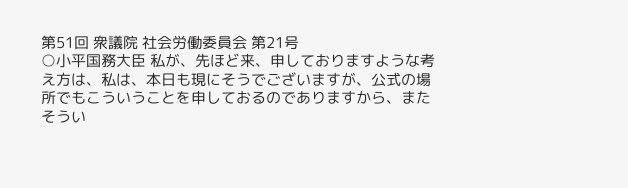第51回 衆議院 社会労働委員会 第21号
○小平国務大臣 私が、先ほど来、申しておりますような考え方は、私は、本日も現にそうでございますが、公式の場所でもこういうことを申しておるのでありますから、またそうい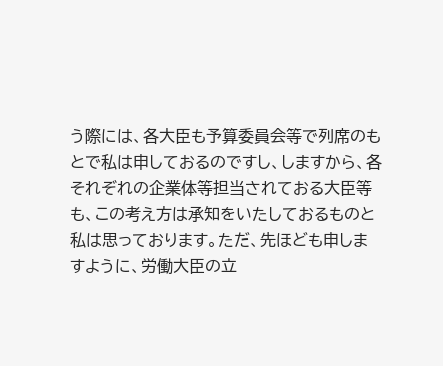う際には、各大臣も予算委員会等で列席のもとで私は申しておるのですし、しますから、各それぞれの企業体等担当されておる大臣等も、この考え方は承知をいたしておるものと私は思っております。ただ、先ほども申しますように、労働大臣の立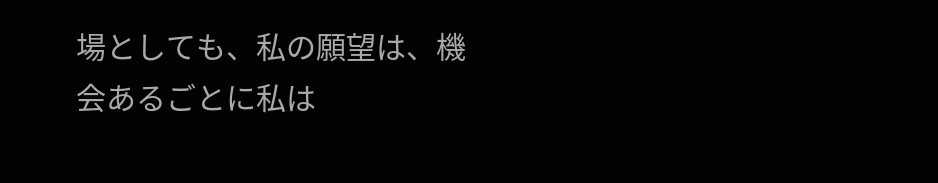場としても、私の願望は、機会あるごとに私は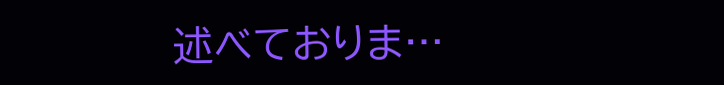述べておりま…